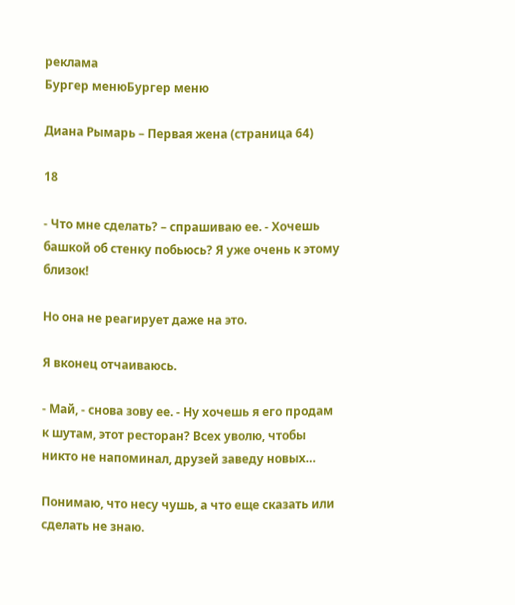реклама
Бургер менюБургер меню

Диана Рымарь – Первая жена (страница 64)

18

- Что мне сделать? – спрашиваю ее. - Хочешь башкой об стенку побьюсь? Я уже очень к этому близок!

Но она не реагирует даже на это.

Я вконец отчаиваюсь.

- Май, - снова зову ее. - Ну хочешь я его продам к шутам, этот ресторан? Всех уволю, чтобы никто не напоминал, друзей заведу новых…

Понимаю, что несу чушь, а что еще сказать или сделать не знаю.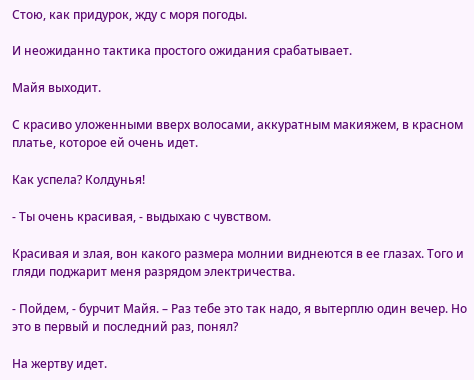Стою, как придурок, жду с моря погоды.

И неожиданно тактика простого ожидания срабатывает.

Майя выходит.

С красиво уложенными вверх волосами, аккуратным макияжем, в красном платье, которое ей очень идет.

Как успела? Колдунья!

- Ты очень красивая, - выдыхаю с чувством.

Красивая и злая, вон какого размера молнии виднеются в ее глазах. Того и гляди поджарит меня разрядом электричества.

- Пойдем, - бурчит Майя. – Раз тебе это так надо, я вытерплю один вечер. Но это в первый и последний раз, понял?

На жертву идет.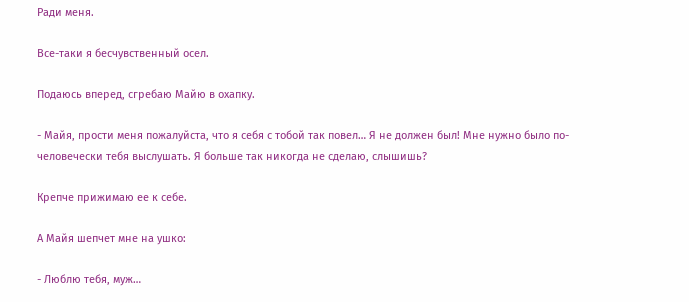Ради меня.

Все-таки я бесчувственный осел.

Подаюсь вперед, сгребаю Майю в охапку.

- Майя, прости меня пожалуйста, что я себя с тобой так повел… Я не должен был! Мне нужно было по-человечески тебя выслушать. Я больше так никогда не сделаю, слышишь?

Крепче прижимаю ее к себе.

А Майя шепчет мне на ушко:

- Люблю тебя, муж…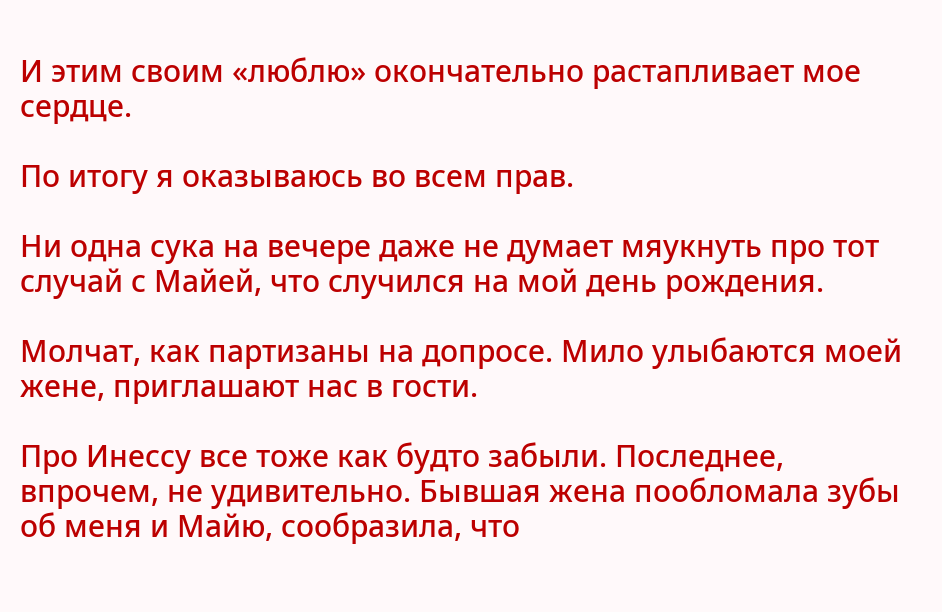И этим своим «люблю» окончательно растапливает мое сердце.

По итогу я оказываюсь во всем прав.

Ни одна сука на вечере даже не думает мяукнуть про тот случай с Майей, что случился на мой день рождения.

Молчат, как партизаны на допросе. Мило улыбаются моей жене, приглашают нас в гости.

Про Инессу все тоже как будто забыли. Последнее, впрочем, не удивительно. Бывшая жена пообломала зубы об меня и Майю, сообразила, что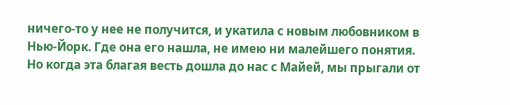ничего-то у нее не получится, и укатила с новым любовником в Нью-Йорк. Где она его нашла, не имею ни малейшего понятия. Но когда эта благая весть дошла до нас с Майей, мы прыгали от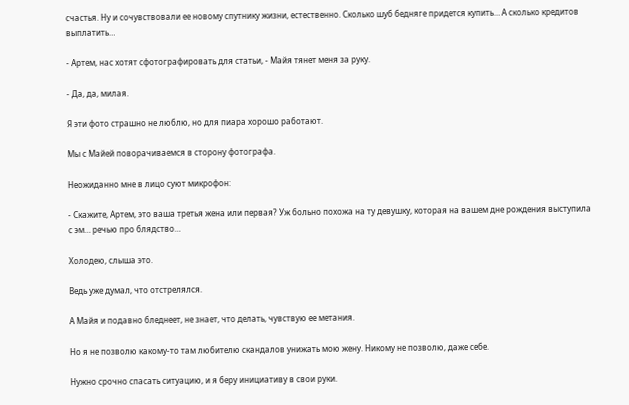счастья. Ну и сочувствовали ее новому спутнику жизни, естественно. Сколько шуб бедняге придется купить… А сколько кредитов выплатить…

- Артем, нас хотят сфотографировать для статьи, - Майя тянет меня за руку.

- Да, да, милая.

Я эти фото страшно не люблю, но для пиара хорошо работают.

Мы с Майей поворачиваемся в сторону фотографа.

Неожиданно мне в лицо суют микрофон:

- Скажите, Артем, это ваша третья жена или первая? Уж больно похожа на ту девушку, которая на вашем дне рождения выступила с эм… речью про блядство…

Холодею, слыша это.

Ведь уже думал, что отстрелялся.

А Майя и подавно бледнеет, не знает, что делать, чувствую ее метания.

Но я не позволю какому-то там любителю скандалов унижать мою жену. Никому не позволю, даже себе.

Нужно срочно спасать ситуацию, и я беру инициативу в свои руки.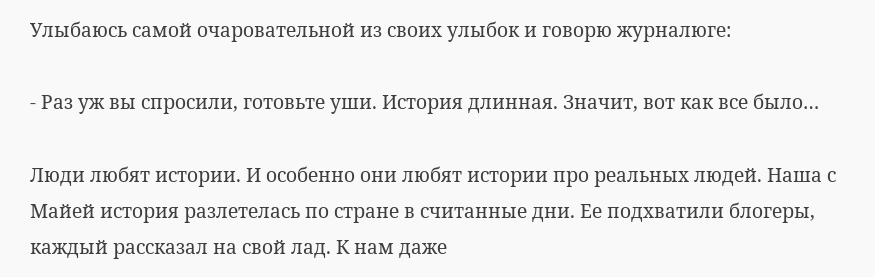Улыбаюсь самой очаровательной из своих улыбок и говорю журналюге:

- Раз уж вы спросили, готовьте уши. История длинная. Значит, вот как все было…

Люди любят истории. И особенно они любят истории про реальных людей. Наша с Майей история разлетелась по стране в считанные дни. Ее подхватили блогеры, каждый рассказал на свой лад. К нам даже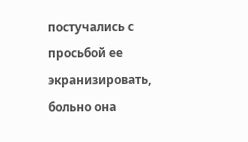постучались с просьбой ее экранизировать, больно она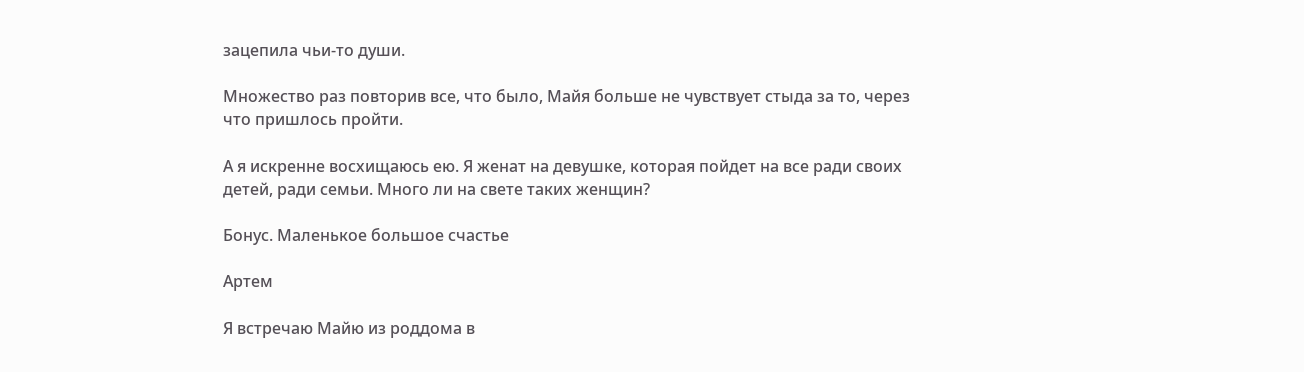зацепила чьи-то души.

Множество раз повторив все, что было, Майя больше не чувствует стыда за то, через что пришлось пройти.

А я искренне восхищаюсь ею. Я женат на девушке, которая пойдет на все ради своих детей, ради семьи. Много ли на свете таких женщин?

Бонус. Маленькое большое счастье

Артем

Я встречаю Майю из роддома в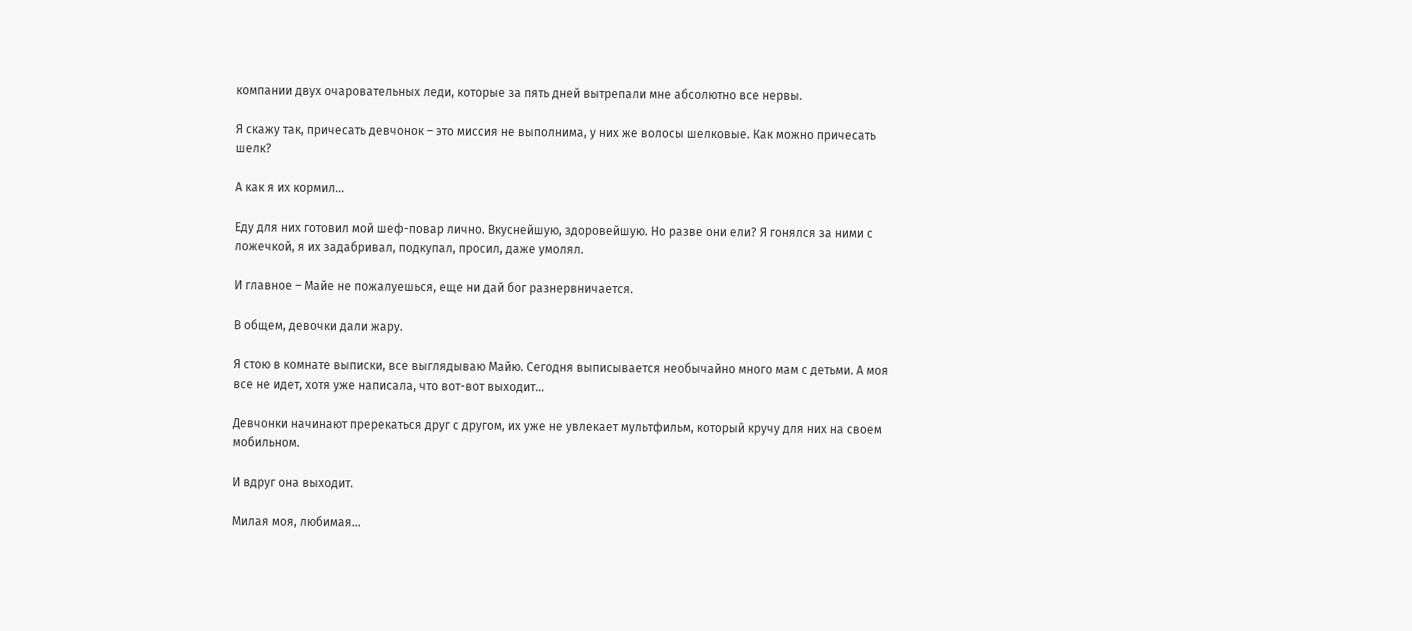компании двух очаровательных леди, которые за пять дней вытрепали мне абсолютно все нервы.

Я скажу так, причесать девчонок – это миссия не выполнима, у них же волосы шелковые. Как можно причесать шелк?

А как я их кормил…

Еду для них готовил мой шеф-повар лично. Вкуснейшую, здоровейшую. Но разве они ели? Я гонялся за ними с ложечкой, я их задабривал, подкупал, просил, даже умолял.

И главное – Майе не пожалуешься, еще ни дай бог разнервничается.

В общем, девочки дали жару.

Я стою в комнате выписки, все выглядываю Майю. Сегодня выписывается необычайно много мам с детьми. А моя все не идет, хотя уже написала, что вот-вот выходит…

Девчонки начинают пререкаться друг с другом, их уже не увлекает мультфильм, который кручу для них на своем мобильном.

И вдруг она выходит.

Милая моя, любимая…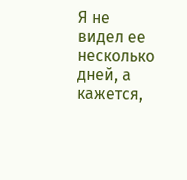Я не видел ее несколько дней, а кажется,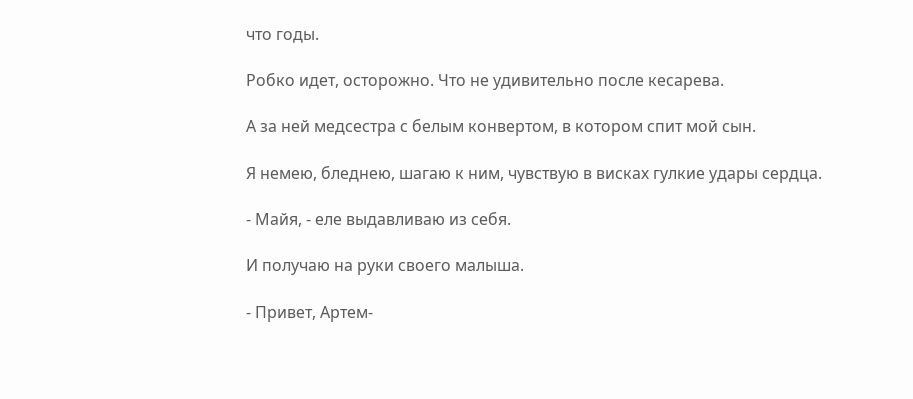что годы.

Робко идет, осторожно. Что не удивительно после кесарева.

А за ней медсестра с белым конвертом, в котором спит мой сын.

Я немею, бледнею, шагаю к ним, чувствую в висках гулкие удары сердца.

- Майя, - еле выдавливаю из себя.

И получаю на руки своего малыша.

- Привет, Артем-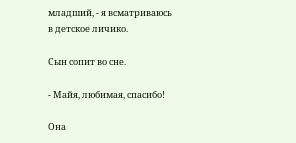младший, - я всматриваюсь в детское личико.

Сын сопит во сне.

- Майя, любимая, спасибо!

Она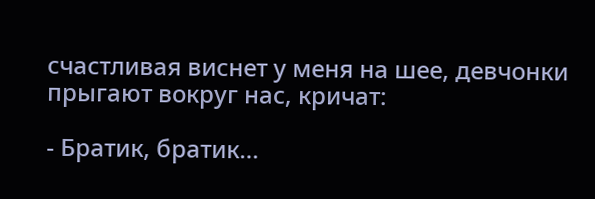счастливая виснет у меня на шее, девчонки прыгают вокруг нас, кричат:

- Братик, братик…